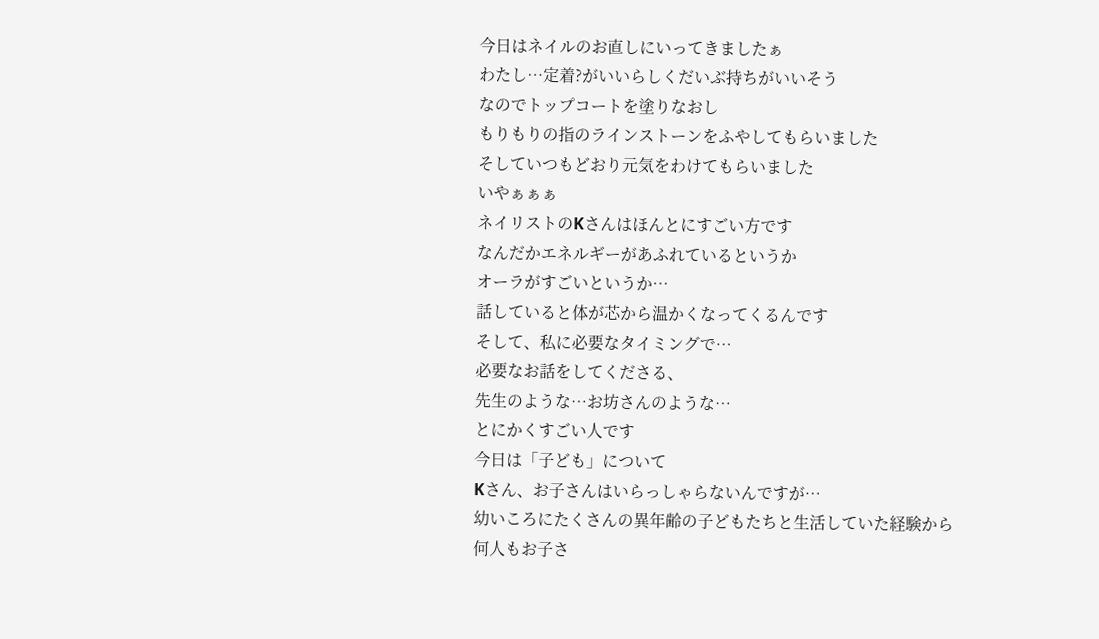今日はネイルのお直しにいってきましたぁ
わたし…定着?がいいらしくだいぶ持ちがいいそう
なのでトップコートを塗りなおし
もりもりの指のラインストーンをふやしてもらいました
そしていつもどおり元気をわけてもらいました
いやぁぁぁ
ネイリストのKさんはほんとにすごい方です
なんだかエネルギーがあふれているというか
オーラがすごいというか…
話していると体が芯から温かくなってくるんです
そして、私に必要なタイミングで…
必要なお話をしてくださる、
先生のような…お坊さんのような…
とにかくすごい人です
今日は「子ども」について
Kさん、お子さんはいらっしゃらないんですが…
幼いころにたくさんの異年齢の子どもたちと生活していた経験から
何人もお子さ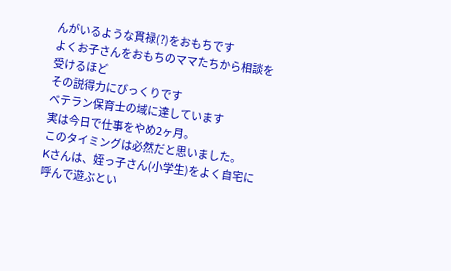んがいるような貫禄(?)をおもちです
よくお子さんをおもちのママたちから相談を受けるほど
その説得力にびっくりです
ベテラン保育士の域に達しています
実は今日で仕事をやめ2ヶ月。
このタイミングは必然だと思いました。
Kさんは、姪っ子さん(小学生)をよく自宅に呼んで遊ぶとい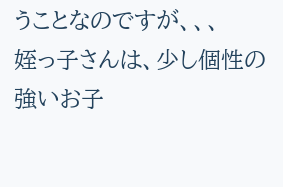うことなのですが、、、
姪っ子さんは、少し個性の強いお子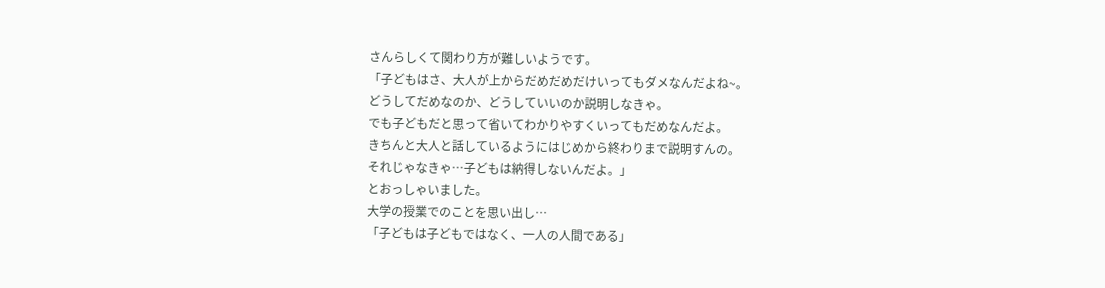さんらしくて関わり方が難しいようです。
「子どもはさ、大人が上からだめだめだけいってもダメなんだよね~。
どうしてだめなのか、どうしていいのか説明しなきゃ。
でも子どもだと思って省いてわかりやすくいってもだめなんだよ。
きちんと大人と話しているようにはじめから終わりまで説明すんの。
それじゃなきゃ…子どもは納得しないんだよ。」
とおっしゃいました。
大学の授業でのことを思い出し…
「子どもは子どもではなく、一人の人間である」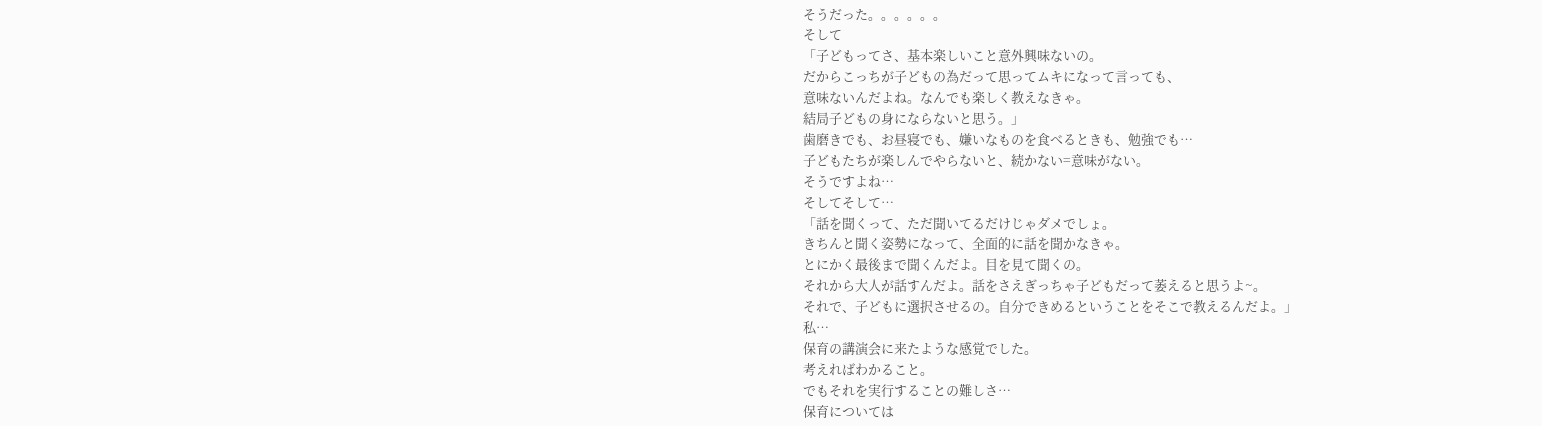そうだった。。。。。。
そして
「子どもってさ、基本楽しいこと意外興味ないの。
だからこっちが子どもの為だって思ってムキになって言っても、
意味ないんだよね。なんでも楽しく教えなきゃ。
結局子どもの身にならないと思う。」
歯磨きでも、お昼寝でも、嫌いなものを食べるときも、勉強でも…
子どもたちが楽しんでやらないと、続かない=意味がない。
そうですよね…
そしてそして…
「話を聞くって、ただ聞いてるだけじゃダメでしょ。
きちんと聞く姿勢になって、全面的に話を聞かなきゃ。
とにかく最後まで聞くんだよ。目を見て聞くの。
それから大人が話すんだよ。話をさえぎっちゃ子どもだって萎えると思うよ~。
それで、子どもに選択させるの。自分できめるということをそこで教えるんだよ。」
私…
保育の講演会に来たような感覚でした。
考えればわかること。
でもそれを実行することの難しさ…
保育については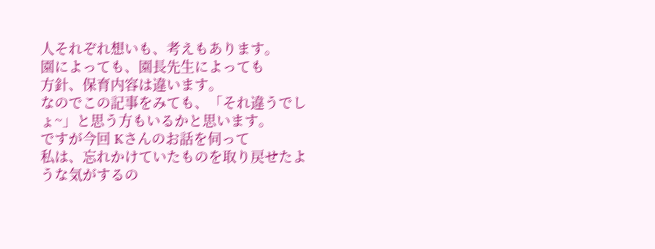人それぞれ想いも、考えもあります。
園によっても、園長先生によっても
方針、保育内容は違います。
なのでこの記事をみても、「それ違うでしょ~」と思う方もいるかと思います。
ですが今回 Kさんのお話を伺って
私は、忘れかけていたものを取り戻せたような気がするの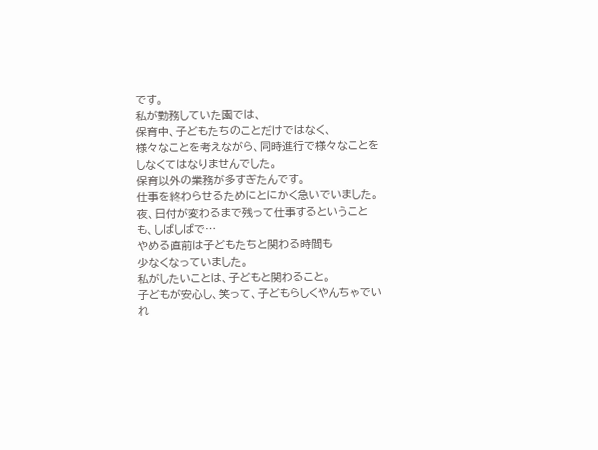です。
私が勤務していた園では、
保育中、子どもたちのことだけではなく、
様々なことを考えながら、同時進行で様々なことをしなくてはなりませんでした。
保育以外の業務が多すぎたんです。
仕事を終わらせるためにとにかく急いでいました。
夜、日付が変わるまで残って仕事するということも、しばしばで…
やめる直前は子どもたちと関わる時間も
少なくなっていました。
私がしたいことは、子どもと関わること。
子どもが安心し、笑って、子どもらしくやんちゃでいれ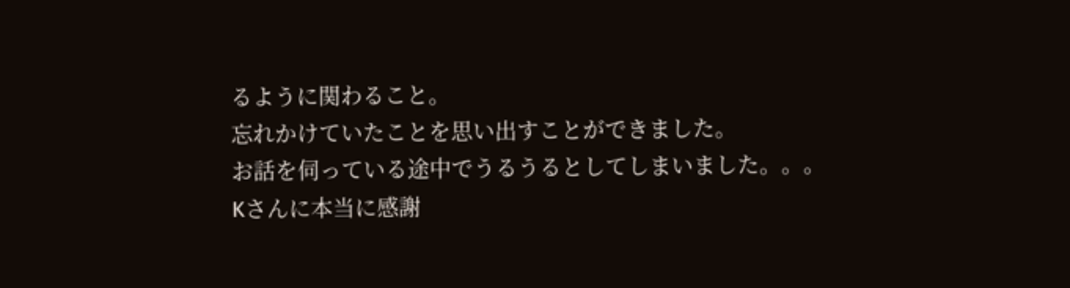るように関わること。
忘れかけていたことを思い出すことができました。
お話を伺っている途中でうるうるとしてしまいました。。。
Kさんに本当に感謝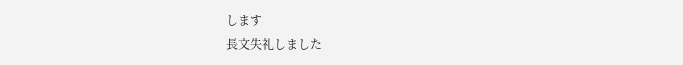します
長文失礼しました